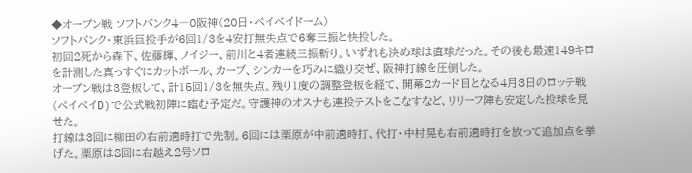◆オープン戦 ソフトバンク4―0阪神(20日・ペイペイドーム)
ソフトバンク・東浜巨投手が6回1/3を4安打無失点で6奪三振と快投した。
初回2死から森下、佐藤輝、ノイジー、前川と4者連続三振斬り。いずれも決め球は直球だった。その後も最速149キロを計測した真っすぐにカットボール、カーブ、シンカーを巧みに織り交ぜ、阪神打線を圧倒した。
オープン戦は3登板して、計15回1/3を無失点。残り1度の調整登板を経て、開幕2カード目となる4月3日のロッテ戦(ペイペイD)で公式戦初陣に臨む予定だ。守護神のオスナも連投テストをこなすなど、リリーフ陣も安定した投球を見せた。
打線は3回に柳田の右前適時打で先制。6回には栗原が中前適時打、代打・中村晃も右前適時打を放って追加点を挙げた。栗原は8回に右越え2号ソロ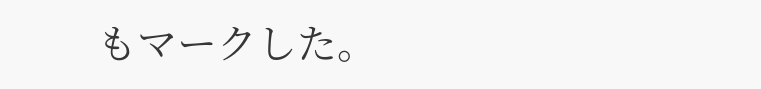もマークした。